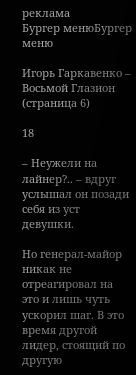реклама
Бургер менюБургер меню

Игорь Гаркавенко – Восьмой Глазион (страница 6)

18

– Неужели на лайнер?.. – вдруг услышал он позади себя из уст девушки.

Но генерал-майор никак не отреагировал на это и лишь чуть ускорил шаг. В это время другой лидер, стоящий по другую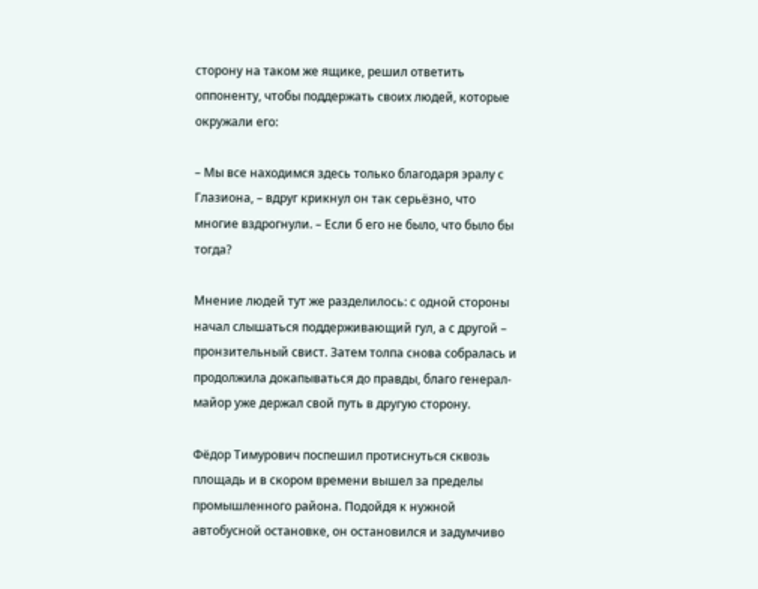сторону на таком же ящике, решил ответить оппоненту, чтобы поддержать своих людей, которые окружали его:

– Мы все находимся здесь только благодаря эралу с Глазиона, – вдруг крикнул он так серьёзно, что многие вздрогнули. – Если б его не было, что было бы тогда?

Мнение людей тут же разделилось: с одной стороны начал слышаться поддерживающий гул, а с другой – пронзительный свист. Затем толпа снова собралась и продолжила докапываться до правды, благо генерал-майор уже держал свой путь в другую сторону.

Фёдор Тимурович поспешил протиснуться сквозь площадь и в скором времени вышел за пределы промышленного района. Подойдя к нужной автобусной остановке, он остановился и задумчиво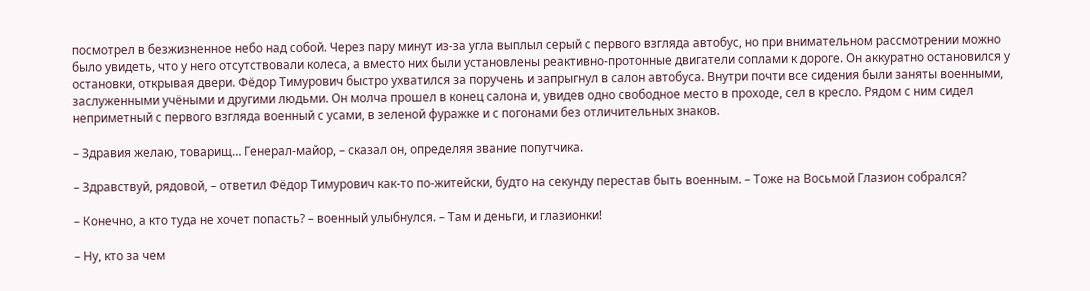посмотрел в безжизненное небо над собой. Через пару минут из-за угла выплыл серый с первого взгляда автобус, но при внимательном рассмотрении можно было увидеть, что у него отсутствовали колеса, а вместо них были установлены реактивно-протонные двигатели соплами к дороге. Он аккуратно остановился у остановки, открывая двери. Фёдор Тимурович быстро ухватился за поручень и запрыгнул в салон автобуса. Внутри почти все сидения были заняты военными, заслуженными учёными и другими людьми. Он молча прошел в конец салона и, увидев одно свободное место в проходе, сел в кресло. Рядом с ним сидел неприметный с первого взгляда военный с усами, в зеленой фуражке и с погонами без отличительных знаков.

– Здравия желаю, товарищ… Генерал-майор, – сказал он, определяя звание попутчика.

– Здравствуй, рядовой, – ответил Фёдор Тимурович как-то по-житейски, будто на секунду перестав быть военным. – Тоже на Восьмой Глазион собрался?

– Конечно, а кто туда не хочет попасть? – военный улыбнулся. – Там и деньги, и глазионки!

– Ну, кто за чем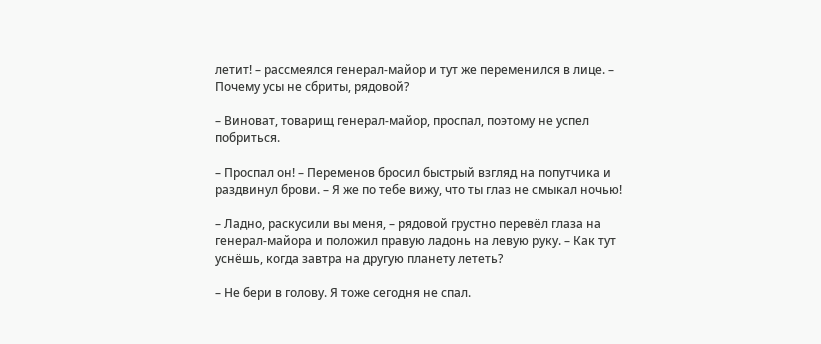летит! – рассмеялся генерал-майор и тут же переменился в лице. – Почему усы не сбриты, рядовой?

– Виноват, товарищ генерал-майор, проспал, поэтому не успел побриться.

– Проспал он! – Переменов бросил быстрый взгляд на попутчика и раздвинул брови. – Я же по тебе вижу, что ты глаз не смыкал ночью!

– Ладно, раскусили вы меня, – рядовой грустно перевёл глаза на генерал-майора и положил правую ладонь на левую руку. – Как тут уснёшь, когда завтра на другую планету лететь?

– Не бери в голову. Я тоже сегодня не спал.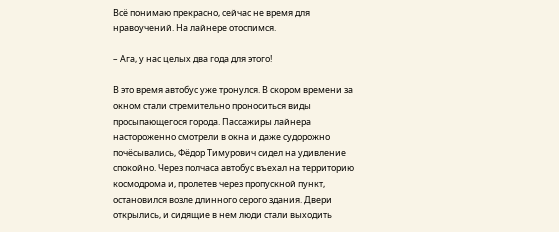Всё понимаю прекрасно, сейчас не время для нравоучений. На лайнере отоспимся.

– Ага, у нас целых два года для этого!

В это время автобус уже тронулся. В скором времени за окном стали стремительно проноситься виды просыпающегося города. Пассажиры лайнера настороженно смотрели в окна и даже судорожно почёсывались, Фёдор Тимурович сидел на удивление спокойно. Через полчаса автобус въехал на территорию космодрома и, пролетев через пропускной пункт, остановился возле длинного серого здания. Двери открылись, и сидящие в нем люди стали выходить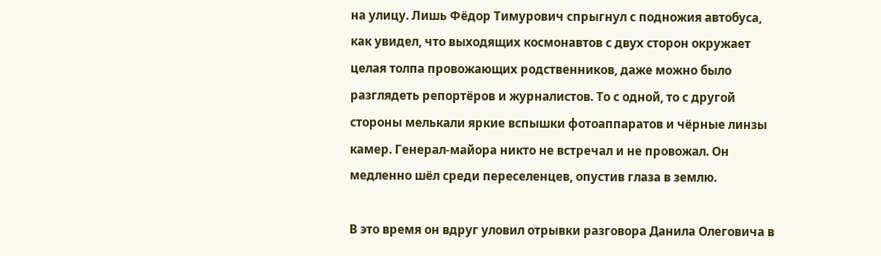на улицу. Лишь Фёдор Тимурович спрыгнул с подножия автобуса, как увидел, что выходящих космонавтов с двух сторон окружает целая толпа провожающих родственников, даже можно было разглядеть репортёров и журналистов. То с одной, то с другой стороны мелькали яркие вспышки фотоаппаратов и чёрные линзы камер. Генерал-майора никто не встречал и не провожал. Он медленно шёл среди переселенцев, опустив глаза в землю.

В это время он вдруг уловил отрывки разговора Данила Олеговича в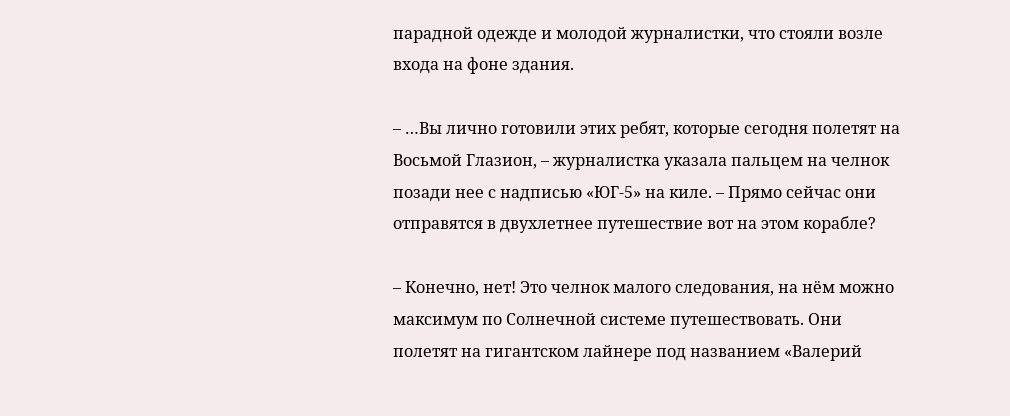парадной одежде и молодой журналистки, что стояли возле входа на фоне здания.

– …Вы лично готовили этих ребят, которые сегодня полетят на Восьмой Глазион, – журналистка указала пальцем на челнок позади нее с надписью «ЮГ-5» на киле. – Прямо сейчас они отправятся в двухлетнее путешествие вот на этом корабле?

– Конечно, нет! Это челнок малого следования, на нём можно максимум по Солнечной системе путешествовать. Они полетят на гигантском лайнере под названием «Валерий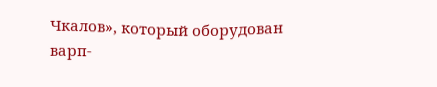Чкалов», который оборудован варп-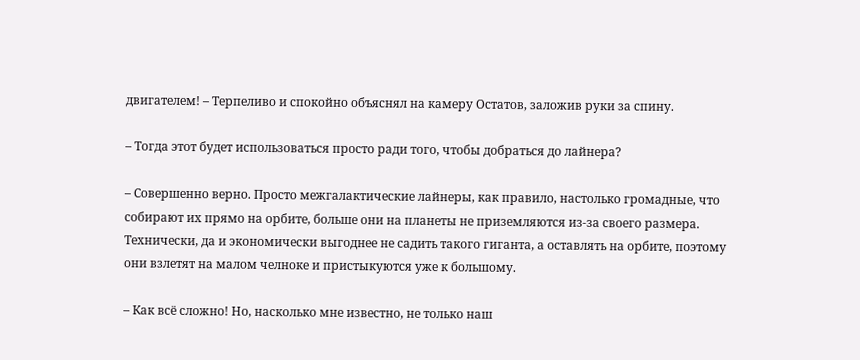двигателем! – Терпеливо и спокойно объяснял на камеру Остатов, заложив руки за спину.

– Тогда этот будет использоваться просто ради того, чтобы добраться до лайнера?

– Совершенно верно. Просто межгалактические лайнеры, как правило, настолько громадные, что собирают их прямо на орбите, больше они на планеты не приземляются из-за своего размера. Технически, да и экономически выгоднее не садить такого гиганта, а оставлять на орбите, поэтому они взлетят на малом челноке и пристыкуются уже к большому.

– Как всё сложно! Но, насколько мне известно, не только наш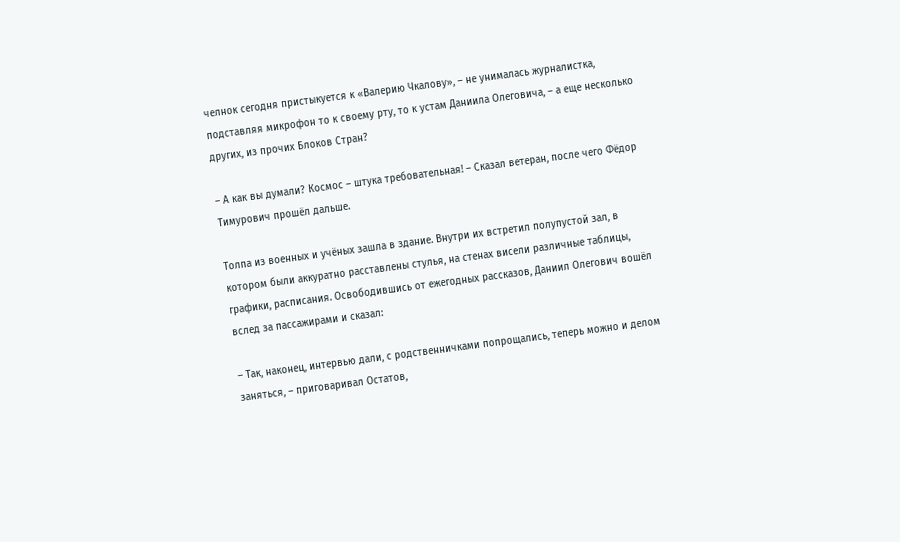челнок сегодня пристыкуется к «Валерию Чкалову», – не унималась журналистка, подставляя микрофон то к своему рту, то к устам Даниила Олеговича, – а еще несколько других, из прочих Блоков Стран?

– А как вы думали? Космос – штука требовательная! – Сказал ветеран, после чего Фёдор Тимурович прошёл дальше.

Толпа из военных и учёных зашла в здание. Внутри их встретил полупустой зал, в котором были аккуратно расставлены стулья, на стенах висели различные таблицы, графики, расписания. Освободившись от ежегодных рассказов, Даниил Олегович вошёл вслед за пассажирами и сказал:

– Так, наконец, интервью дали, с родственничками попрощались, теперь можно и делом заняться, – приговаривал Остатов,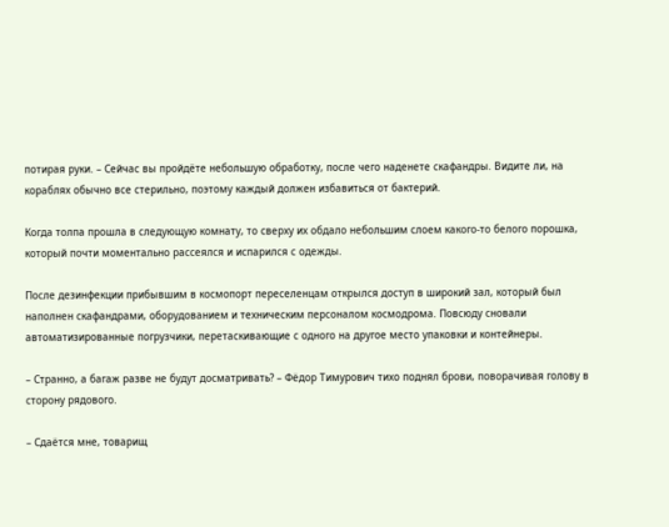потирая руки. – Сейчас вы пройдёте небольшую обработку, после чего наденете скафандры. Видите ли, на кораблях обычно все стерильно, поэтому каждый должен избавиться от бактерий.

Когда толпа прошла в следующую комнату, то сверху их обдало небольшим слоем какого-то белого порошка, который почти моментально рассеялся и испарился с одежды.

После дезинфекции прибывшим в космопорт переселенцам открылся доступ в широкий зал, который был наполнен скафандрами, оборудованием и техническим персоналом космодрома. Повсюду сновали автоматизированные погрузчики, перетаскивающие с одного на другое место упаковки и контейнеры.

– Странно, а багаж разве не будут досматривать? – Фёдор Тимурович тихо поднял брови, поворачивая голову в сторону рядового.

– Сдаётся мне, товарищ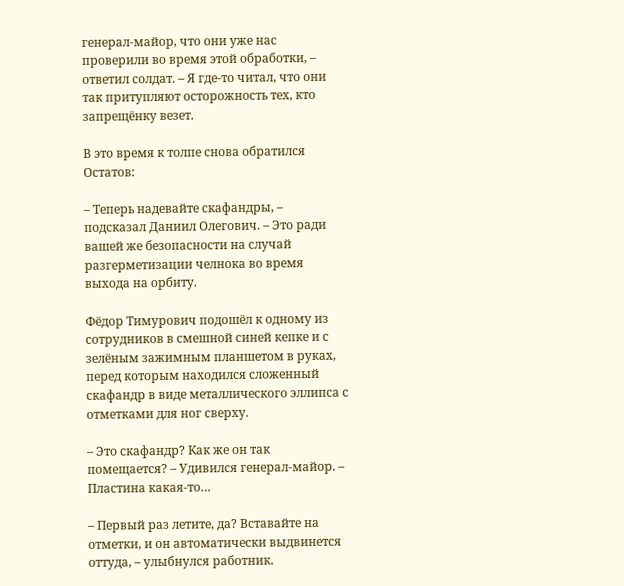генерал-майор, что они уже нас проверили во время этой обработки, – ответил солдат. – Я где-то читал, что они так притупляют осторожность тех, кто запрещёнку везет.

В это время к толпе снова обратился Остатов:

– Теперь надевайте скафандры, – подсказал Даниил Олегович. – Это ради вашей же безопасности на случай разгерметизации челнока во время выхода на орбиту.

Фёдор Тимурович подошёл к одному из сотрудников в смешной синей кепке и с зелёным зажимным планшетом в руках, перед которым находился сложенный скафандр в виде металлического эллипса с отметками для ног сверху.

– Это скафандр? Как же он так помещается? – Удивился генерал-майор. – Пластина какая-то…

– Первый раз летите, да? Вставайте на отметки, и он автоматически выдвинется оттуда, – улыбнулся работник.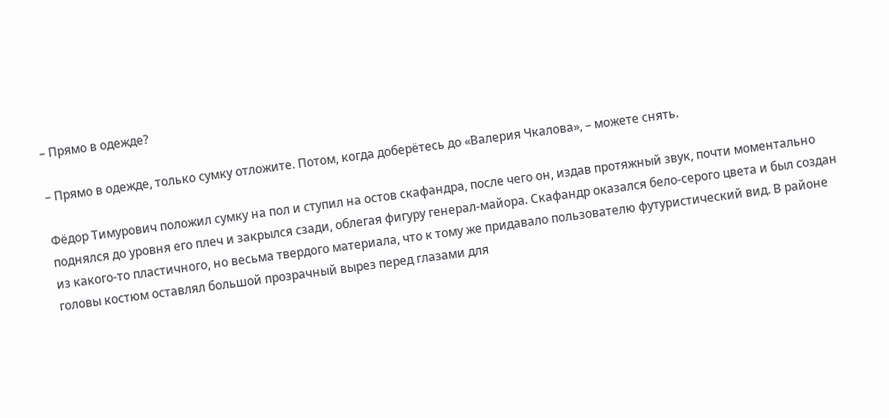– Прямо в одежде?

– Прямо в одежде, только сумку отложите. Потом, когда доберётесь до «Валерия Чкалова», – можете снять.

Фёдор Тимурович положил сумку на пол и ступил на остов скафандра, после чего он, издав протяжный звук, почти моментально поднялся до уровня его плеч и закрылся сзади, облегая фигуру генерал-майора. Скафандр оказался бело-серого цвета и был создан из какого-то пластичного, но весьма твердого материала, что к тому же придавало пользователю футуристический вид. В районе головы костюм оставлял большой прозрачный вырез перед глазами для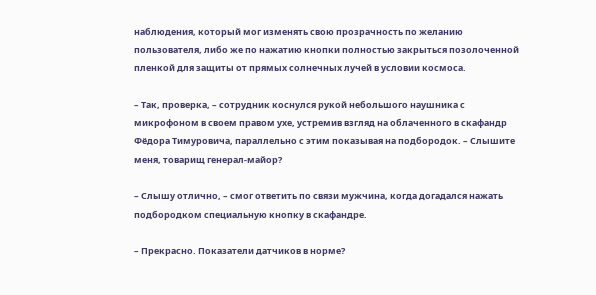наблюдения, который мог изменять свою прозрачность по желанию пользователя, либо же по нажатию кнопки полностью закрыться позолоченной пленкой для защиты от прямых солнечных лучей в условии космоса.

– Так, проверка, – сотрудник коснулся рукой небольшого наушника с микрофоном в своем правом ухе, устремив взгляд на облаченного в скафандр Фёдора Тимуровича, параллельно с этим показывая на подбородок. – Слышите меня, товарищ генерал-майор?

– Слышу отлично, – смог ответить по связи мужчина, когда догадался нажать подбородком специальную кнопку в скафандре.

– Прекрасно. Показатели датчиков в норме?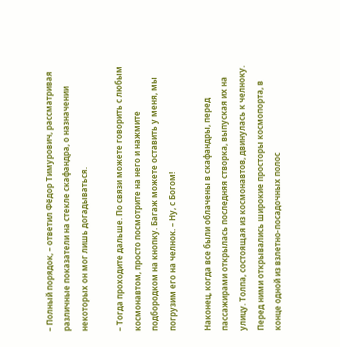– Полный порядок, – ответил Фёдор Тимурович, рассматривая различные показатели на стекле скафандра, о назначении некоторых он мог лишь догадываться.

– Тогда проходите дальше. По связи можете говорить с любым космонавтом, просто посмотрите на него и нажмите подбородком на кнопку. Багаж можете оставить у меня, мы погрузим его на челнок. – Ну, с Богом!

Наконец, когда все были облачены в скафандры, перед пассажирами открылась последняя створка, выпуская их на улицу. Толпа, состоящая из космонавтов, двинулась к челноку. Перед ними открывались широкие просторы космопорта, в конце одной из взлетно-посадочных полос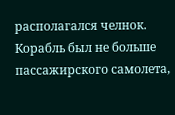располагался челнок. Корабль был не больше пассажирского самолета,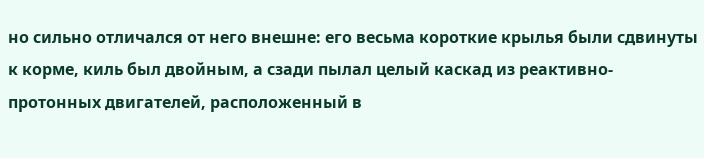но сильно отличался от него внешне: его весьма короткие крылья были сдвинуты к корме, киль был двойным, а сзади пылал целый каскад из реактивно-протонных двигателей, расположенный в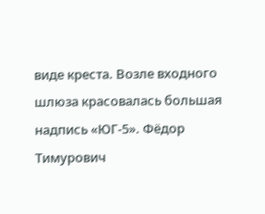виде креста. Возле входного шлюза красовалась большая надпись «ЮГ-5». Фёдор Тимурович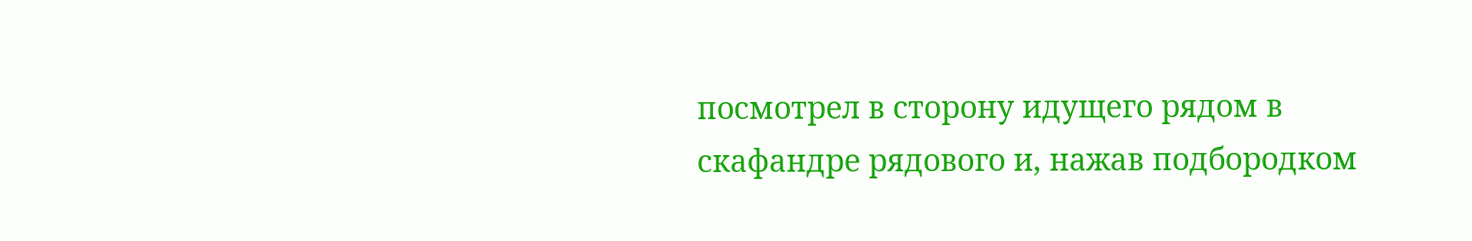посмотрел в сторону идущего рядом в скафандре рядового и, нажав подбородком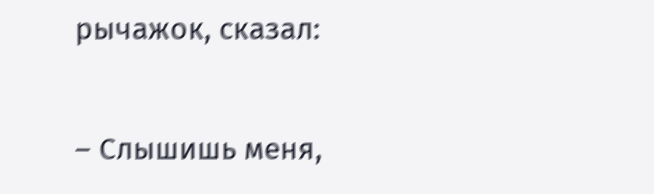рычажок, сказал:

– Слышишь меня,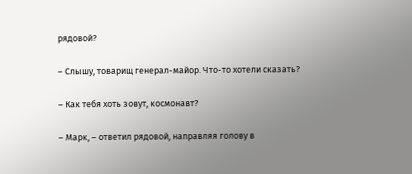рядовой?

– Слышу, товарищ генерал-майор. Что-то хотели сказать?

– Как тебя хоть зовут, космонавт?

– Марк, – ответил рядовой, направляя голову в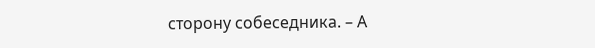сторону собеседника. – А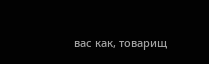вас как, товарищ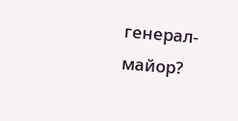генерал-майор?